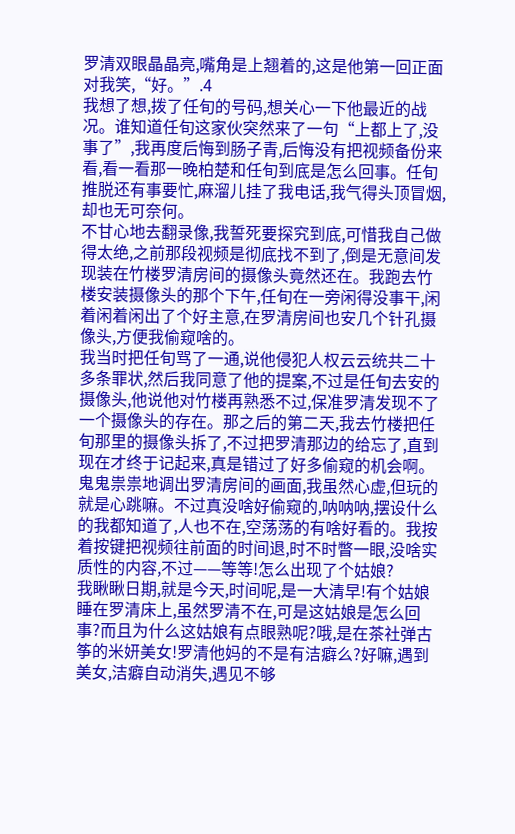罗清双眼晶晶亮,嘴角是上翘着的,这是他第一回正面对我笑,“好。”.4
我想了想,拨了任旬的号码,想关心一下他最近的战况。谁知道任旬这家伙突然来了一句“上都上了,没事了”,我再度后悔到肠子青,后悔没有把视频备份来看,看一看那一晚柏楚和任旬到底是怎么回事。任旬推脱还有事要忙,麻溜儿挂了我电话,我气得头顶冒烟,却也无可奈何。
不甘心地去翻录像,我誓死要探究到底,可惜我自己做得太绝,之前那段视频是彻底找不到了,倒是无意间发现装在竹楼罗清房间的摄像头竟然还在。我跑去竹楼安装摄像头的那个下午,任旬在一旁闲得没事干,闲着闲着闲出了个好主意,在罗清房间也安几个针孔摄像头,方便我偷窥啥的。
我当时把任旬骂了一通,说他侵犯人权云云统共二十多条罪状,然后我同意了他的提案,不过是任旬去安的摄像头,他说他对竹楼再熟悉不过,保准罗清发现不了一个摄像头的存在。那之后的第二天,我去竹楼把任旬那里的摄像头拆了,不过把罗清那边的给忘了,直到现在才终于记起来,真是错过了好多偷窥的机会啊。
鬼鬼祟祟地调出罗清房间的画面,我虽然心虚,但玩的就是心跳嘛。不过真没啥好偷窥的,呐呐呐,摆设什么的我都知道了,人也不在,空荡荡的有啥好看的。我按着按键把视频往前面的时间退,时不时瞥一眼,没啥实质性的内容,不过——等等!怎么出现了个姑娘?
我瞅瞅日期,就是今天,时间呢,是一大清早!有个姑娘睡在罗清床上,虽然罗清不在,可是这姑娘是怎么回事?而且为什么这姑娘有点眼熟呢?哦,是在茶社弹古筝的米妍美女!罗清他妈的不是有洁癖么?好嘛,遇到美女,洁癖自动消失,遇见不够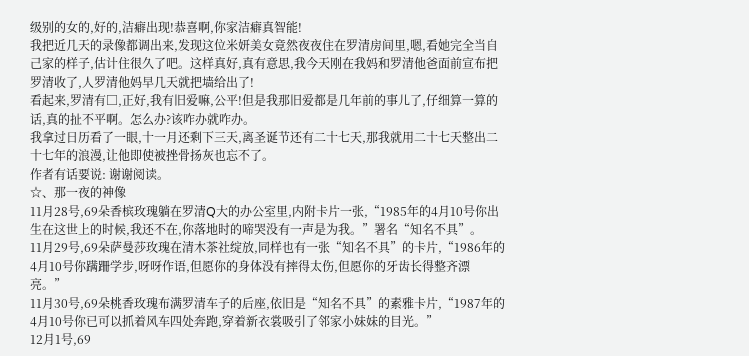级别的女的,好的,洁癖出现!恭喜啊,你家洁癖真智能!
我把近几天的录像都调出来,发现这位米妍美女竟然夜夜住在罗清房间里,嗯,看她完全当自己家的样子,估计住很久了吧。这样真好,真有意思,我今天刚在我妈和罗清他爸面前宣布把罗清收了,人罗清他妈早几天就把墙给出了!
看起来,罗清有□,正好,我有旧爱嘛,公平!但是我那旧爱都是几年前的事儿了,仔细算一算的话,真的扯不平啊。怎么办?该咋办就咋办。
我拿过日历看了一眼,十一月还剩下三天,离圣诞节还有二十七天,那我就用二十七天整出二十七年的浪漫,让他即使被挫骨扬灰也忘不了。
作者有话要说: 谢谢阅读。
☆、那一夜的神像
11月28号,69朵香槟玫瑰躺在罗清Q大的办公室里,内附卡片一张,“1985年的4月10号你出生在这世上的时候,我还不在,你落地时的啼哭没有一声是为我。”署名“知名不具”。
11月29号,69朵萨曼莎玫瑰在清木茶社绽放,同样也有一张“知名不具”的卡片,“1986年的4月10号你蹒跚学步,呀呀作语,但愿你的身体没有摔得太伤,但愿你的牙齿长得整齐漂亮。”
11月30号,69朵桃香玫瑰布满罗清车子的后座,依旧是“知名不具”的素雅卡片,“1987年的4月10号你已可以抓着风车四处奔跑,穿着新衣裳吸引了邻家小妹妹的目光。”
12月1号,69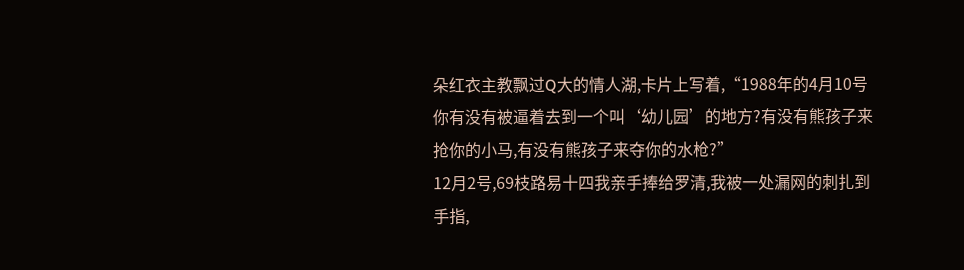朵红衣主教飘过Q大的情人湖,卡片上写着,“1988年的4月10号你有没有被逼着去到一个叫‘幼儿园’的地方?有没有熊孩子来抢你的小马,有没有熊孩子来夺你的水枪?”
12月2号,69枝路易十四我亲手捧给罗清,我被一处漏网的刺扎到手指,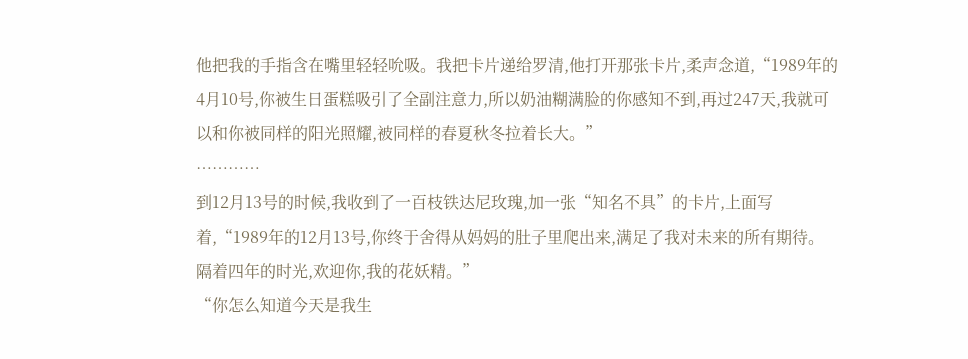他把我的手指含在嘴里轻轻吮吸。我把卡片递给罗清,他打开那张卡片,柔声念道,“1989年的4月10号,你被生日蛋糕吸引了全副注意力,所以奶油糊满脸的你感知不到,再过247天,我就可以和你被同样的阳光照耀,被同样的春夏秋冬拉着长大。”
…………
到12月13号的时候,我收到了一百枝铁达尼玫瑰,加一张“知名不具”的卡片,上面写着,“1989年的12月13号,你终于舍得从妈妈的肚子里爬出来,满足了我对未来的所有期待。隔着四年的时光,欢迎你,我的花妖精。”
“你怎么知道今天是我生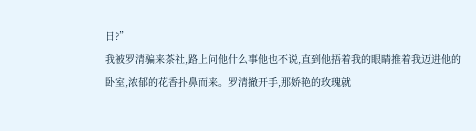日?”
我被罗清骗来茶社,路上问他什么事他也不说,直到他捂着我的眼睛推着我迈进他的卧室,浓郁的花香扑鼻而来。罗清撤开手,那娇艳的玫瑰就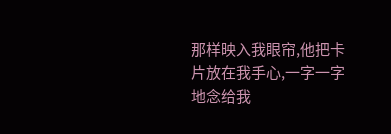那样映入我眼帘,他把卡片放在我手心,一字一字地念给我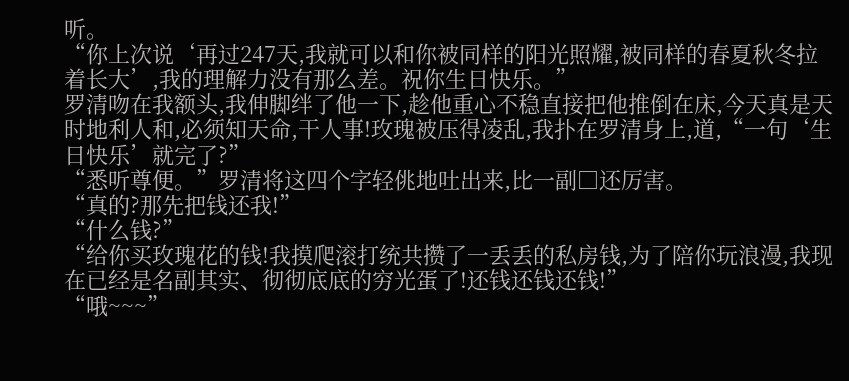听。
“你上次说‘再过247天,我就可以和你被同样的阳光照耀,被同样的春夏秋冬拉着长大’,我的理解力没有那么差。祝你生日快乐。”
罗清吻在我额头,我伸脚绊了他一下,趁他重心不稳直接把他推倒在床,今天真是天时地利人和,必须知天命,干人事!玫瑰被压得凌乱,我扑在罗清身上,道,“一句‘生日快乐’就完了?”
“悉听尊便。”罗清将这四个字轻佻地吐出来,比一副□还厉害。
“真的?那先把钱还我!”
“什么钱?”
“给你买玫瑰花的钱!我摸爬滚打统共攒了一丢丢的私房钱,为了陪你玩浪漫,我现在已经是名副其实、彻彻底底的穷光蛋了!还钱还钱还钱!”
“哦~~~”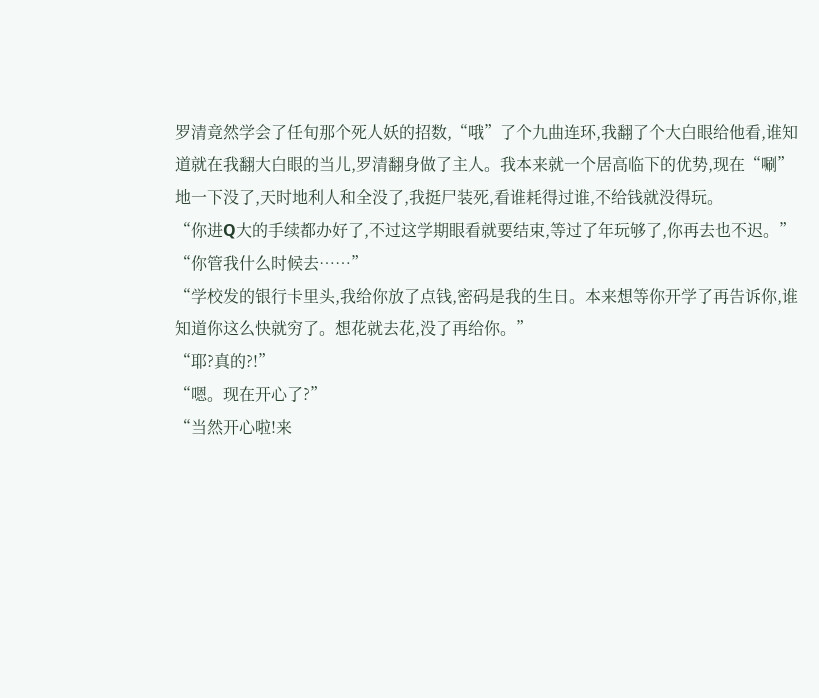罗清竟然学会了任旬那个死人妖的招数,“哦”了个九曲连环,我翻了个大白眼给他看,谁知道就在我翻大白眼的当儿,罗清翻身做了主人。我本来就一个居高临下的优势,现在“唰”地一下没了,天时地利人和全没了,我挺尸装死,看谁耗得过谁,不给钱就没得玩。
“你进Q大的手续都办好了,不过这学期眼看就要结束,等过了年玩够了,你再去也不迟。”
“你管我什么时候去……”
“学校发的银行卡里头,我给你放了点钱,密码是我的生日。本来想等你开学了再告诉你,谁知道你这么快就穷了。想花就去花,没了再给你。”
“耶?真的?!”
“嗯。现在开心了?”
“当然开心啦!来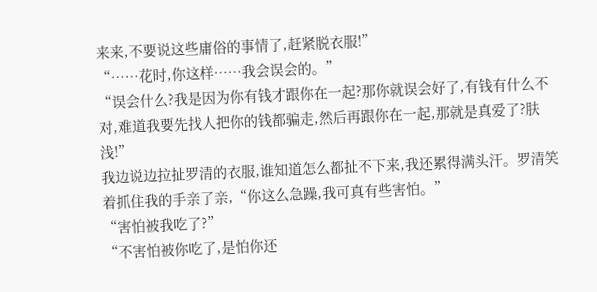来来,不要说这些庸俗的事情了,赶紧脱衣服!”
“……花时,你这样……我会误会的。”
“误会什么?我是因为你有钱才跟你在一起?那你就误会好了,有钱有什么不对,难道我要先找人把你的钱都骗走,然后再跟你在一起,那就是真爱了?肤浅!”
我边说边拉扯罗清的衣服,谁知道怎么都扯不下来,我还累得满头汗。罗清笑着抓住我的手亲了亲,“你这么急躁,我可真有些害怕。”
“害怕被我吃了?”
“不害怕被你吃了,是怕你还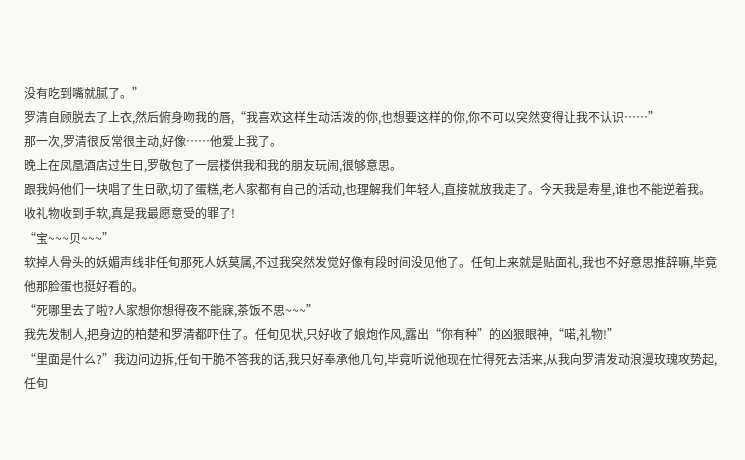没有吃到嘴就腻了。”
罗清自顾脱去了上衣,然后俯身吻我的唇,“我喜欢这样生动活泼的你,也想要这样的你,你不可以突然变得让我不认识……”
那一次,罗清很反常很主动,好像……他爱上我了。
晚上在凤凰酒店过生日,罗敬包了一层楼供我和我的朋友玩闹,很够意思。
跟我妈他们一块唱了生日歌,切了蛋糕,老人家都有自己的活动,也理解我们年轻人,直接就放我走了。今天我是寿星,谁也不能逆着我。
收礼物收到手软,真是我最愿意受的罪了!
“宝~~~贝~~~”
软掉人骨头的妖媚声线非任旬那死人妖莫属,不过我突然发觉好像有段时间没见他了。任旬上来就是贴面礼,我也不好意思推辞嘛,毕竟他那脸蛋也挺好看的。
“死哪里去了啦?人家想你想得夜不能寐,茶饭不思~~~”
我先发制人,把身边的柏楚和罗清都吓住了。任旬见状,只好收了娘炮作风,露出“你有种”的凶狠眼神,“喏,礼物!”
“里面是什么?”我边问边拆,任旬干脆不答我的话,我只好奉承他几句,毕竟听说他现在忙得死去活来,从我向罗清发动浪漫玫瑰攻势起,任旬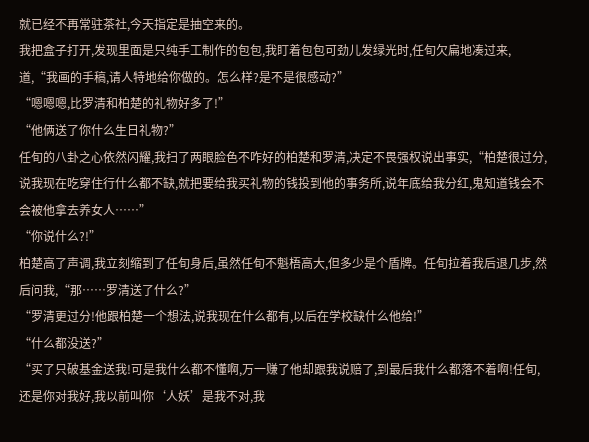就已经不再常驻茶社,今天指定是抽空来的。
我把盒子打开,发现里面是只纯手工制作的包包,我盯着包包可劲儿发绿光时,任旬欠扁地凑过来,道,“我画的手稿,请人特地给你做的。怎么样?是不是很感动?”
“嗯嗯嗯,比罗清和柏楚的礼物好多了!”
“他俩送了你什么生日礼物?”
任旬的八卦之心依然闪耀,我扫了两眼脸色不咋好的柏楚和罗清,决定不畏强权说出事实,“柏楚很过分,说我现在吃穿住行什么都不缺,就把要给我买礼物的钱投到他的事务所,说年底给我分红,鬼知道钱会不会被他拿去养女人……”
“你说什么?!”
柏楚高了声调,我立刻缩到了任旬身后,虽然任旬不魁梧高大,但多少是个盾牌。任旬拉着我后退几步,然后问我,“那……罗清送了什么?”
“罗清更过分!他跟柏楚一个想法,说我现在什么都有,以后在学校缺什么他给!”
“什么都没送?”
“买了只破基金送我!可是我什么都不懂啊,万一赚了他却跟我说赔了,到最后我什么都落不着啊!任旬,还是你对我好,我以前叫你‘人妖’是我不对,我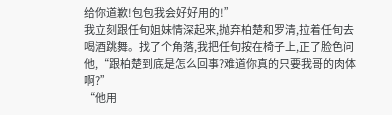给你道歉!包包我会好好用的!”
我立刻跟任旬姐妹情深起来,抛弃柏楚和罗清,拉着任旬去喝酒跳舞。找了个角落,我把任旬按在椅子上,正了脸色问他,“跟柏楚到底是怎么回事?难道你真的只要我哥的肉体啊?”
“他用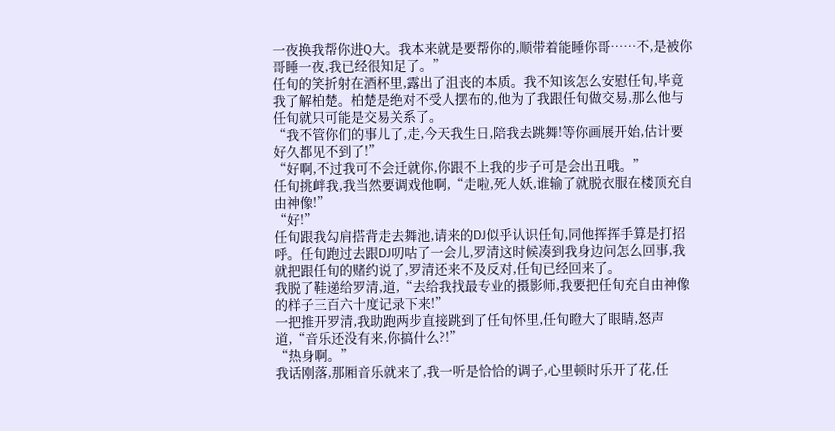一夜换我帮你进Q大。我本来就是要帮你的,顺带着能睡你哥……不,是被你哥睡一夜,我已经很知足了。”
任旬的笑折射在酒杯里,露出了沮丧的本质。我不知该怎么安慰任旬,毕竟我了解柏楚。柏楚是绝对不受人摆布的,他为了我跟任旬做交易,那么他与任旬就只可能是交易关系了。
“我不管你们的事儿了,走,今天我生日,陪我去跳舞!等你画展开始,估计要好久都见不到了!”
“好啊,不过我可不会迁就你,你跟不上我的步子可是会出丑哦。”
任旬挑衅我,我当然要调戏他啊,“走啦,死人妖,谁输了就脱衣服在楼顶充自由神像!”
“好!”
任旬跟我勾肩搭背走去舞池,请来的DJ似乎认识任旬,同他挥挥手算是打招呼。任旬跑过去跟DJ叨咕了一会儿,罗清这时候凑到我身边问怎么回事,我就把跟任旬的赌约说了,罗清还来不及反对,任旬已经回来了。
我脱了鞋递给罗清,道,“去给我找最专业的摄影师,我要把任旬充自由神像的样子三百六十度记录下来!”
一把推开罗清,我助跑两步直接跳到了任旬怀里,任旬瞪大了眼睛,怒声道,“音乐还没有来,你搞什么?!”
“热身啊。”
我话刚落,那厢音乐就来了,我一听是恰恰的调子,心里顿时乐开了花,任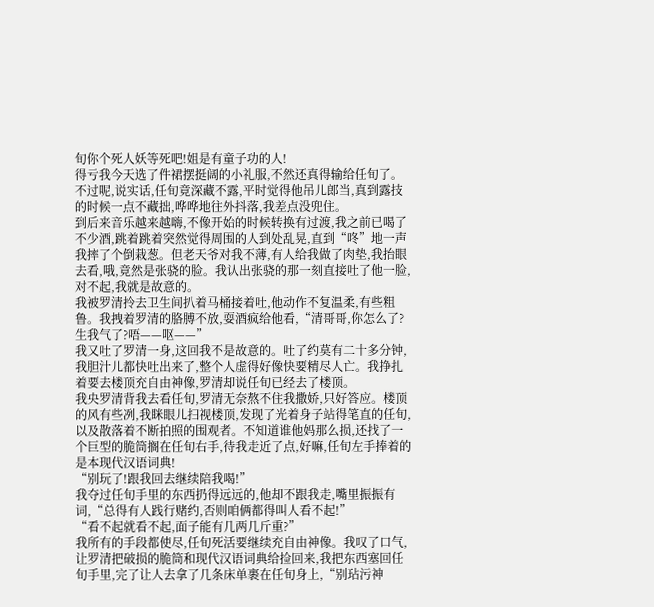旬你个死人妖等死吧!姐是有童子功的人!
得亏我今天选了件裙摆挺阔的小礼服,不然还真得输给任旬了。不过呢,说实话,任旬竟深藏不露,平时觉得他吊儿郎当,真到露技的时候一点不藏拙,哗哗地往外抖落,我差点没兜住。
到后来音乐越来越嗨,不像开始的时候转换有过渡,我之前已喝了不少酒,跳着跳着突然觉得周围的人到处乱晃,直到“咚”地一声我摔了个倒栽葱。但老天爷对我不薄,有人给我做了肉垫,我抬眼去看,哦,竟然是张骁的脸。我认出张骁的那一刻直接吐了他一脸,对不起,我就是故意的。
我被罗清拎去卫生间扒着马桶接着吐,他动作不复温柔,有些粗鲁。我拽着罗清的胳膊不放,耍酒疯给他看,“清哥哥,你怎么了?生我气了?唔——呕——”
我又吐了罗清一身,这回我不是故意的。吐了约莫有二十多分钟,我胆汁儿都快吐出来了,整个人虚得好像快要精尽人亡。我挣扎着要去楼顶充自由神像,罗清却说任旬已经去了楼顶。
我央罗清背我去看任旬,罗清无奈熬不住我撒娇,只好答应。楼顶的风有些冽,我眯眼儿扫视楼顶,发现了光着身子站得笔直的任旬,以及散落着不断拍照的围观者。不知道谁他妈那么损,还找了一个巨型的脆筒搁在任旬右手,待我走近了点,好嘛,任旬左手捧着的是本现代汉语词典!
“别玩了!跟我回去继续陪我喝!”
我夺过任旬手里的东西扔得远远的,他却不跟我走,嘴里振振有词,“总得有人践行赌约,否则咱俩都得叫人看不起!”
“看不起就看不起,面子能有几两几斤重?”
我所有的手段都使尽,任旬死活要继续充自由神像。我叹了口气,让罗清把破损的脆筒和现代汉语词典给捡回来,我把东西塞回任旬手里,完了让人去拿了几条床单裹在任旬身上,“别玷污神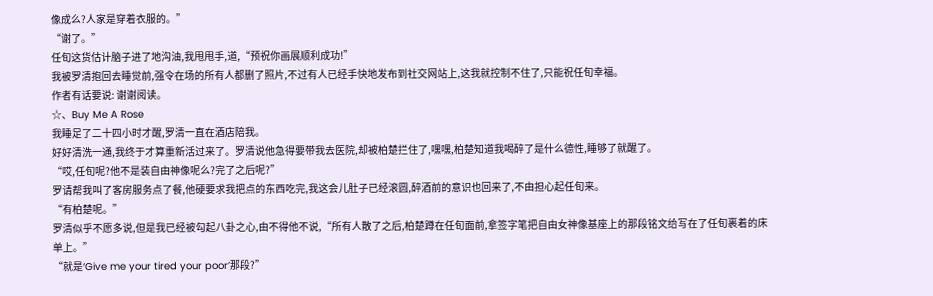像成么?人家是穿着衣服的。”
“谢了。”
任旬这货估计脑子进了地沟油,我甩甩手,道,“预祝你画展顺利成功!”
我被罗清抱回去睡觉前,强令在场的所有人都删了照片,不过有人已经手快地发布到社交网站上,这我就控制不住了,只能祝任旬幸福。
作者有话要说: 谢谢阅读。
☆、Buy Me A Rose
我睡足了二十四小时才醒,罗清一直在酒店陪我。
好好清洗一通,我终于才算重新活过来了。罗清说他急得要带我去医院,却被柏楚拦住了,嘿嘿,柏楚知道我喝醉了是什么德性,睡够了就醒了。
“哎,任旬呢?他不是装自由神像呢么?完了之后呢?”
罗请帮我叫了客房服务点了餐,他硬要求我把点的东西吃完,我这会儿肚子已经滚圆,醉酒前的意识也回来了,不由担心起任旬来。
“有柏楚呢。”
罗清似乎不愿多说,但是我已经被勾起八卦之心,由不得他不说,“所有人散了之后,柏楚蹲在任旬面前,拿签字笔把自由女神像基座上的那段铭文给写在了任旬裹着的床单上。”
“就是‘Give me your tired your poor’那段?”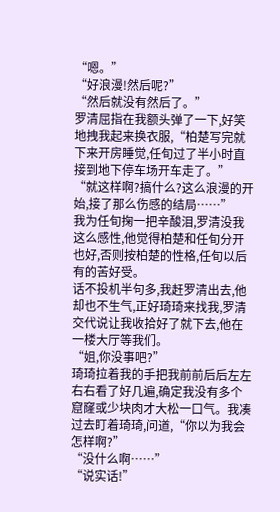“嗯。”
“好浪漫!然后呢?”
“然后就没有然后了。”
罗清屈指在我额头弹了一下,好笑地拽我起来换衣服,“柏楚写完就下来开房睡觉,任旬过了半小时直接到地下停车场开车走了。”
“就这样啊?搞什么?这么浪漫的开始,接了那么伤感的结局……”
我为任旬掬一把辛酸泪,罗清没我这么感性,他觉得柏楚和任旬分开也好,否则按柏楚的性格,任旬以后有的苦好受。
话不投机半句多,我赶罗清出去,他却也不生气,正好琦琦来找我,罗清交代说让我收拾好了就下去,他在一楼大厅等我们。
“姐,你没事吧?”
琦琦拉着我的手把我前前后后左左右右看了好几遍,确定我没有多个窟窿或少块肉才大松一口气。我凑过去盯着琦琦,问道,“你以为我会怎样啊?”
“没什么啊……”
“说实话!”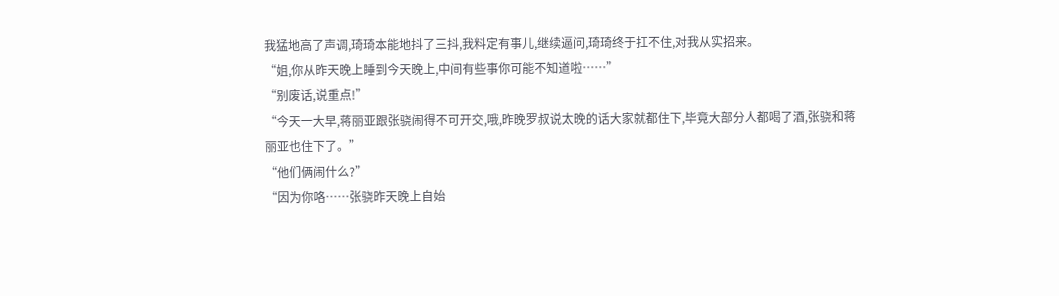我猛地高了声调,琦琦本能地抖了三抖,我料定有事儿,继续逼问,琦琦终于扛不住,对我从实招来。
“姐,你从昨天晚上睡到今天晚上,中间有些事你可能不知道啦……”
“别废话,说重点!”
“今天一大早,蒋丽亚跟张骁闹得不可开交,哦,昨晚罗叔说太晚的话大家就都住下,毕竟大部分人都喝了酒,张骁和蒋丽亚也住下了。”
“他们俩闹什么?”
“因为你咯……张骁昨天晚上自始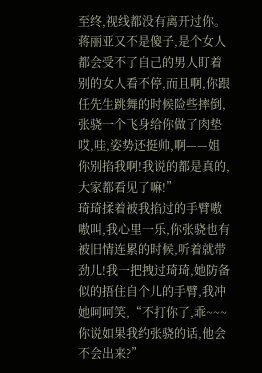至终,视线都没有离开过你。蒋丽亚又不是傻子,是个女人都会受不了自己的男人盯着别的女人看不停,而且啊,你跟任先生跳舞的时候险些摔倒,张骁一个飞身给你做了肉垫哎,哇,姿势还挺帅,啊——姐你别掐我啊!我说的都是真的,大家都看见了嘛!”
琦琦揉着被我掐过的手臂嗷嗷叫,我心里一乐,你张骁也有被旧情连累的时候,听着就带劲儿!我一把拽过琦琦,她防备似的捂住自个儿的手臂,我冲她呵呵笑,“不打你了,乖~~~你说如果我约张骁的话,他会不会出来?”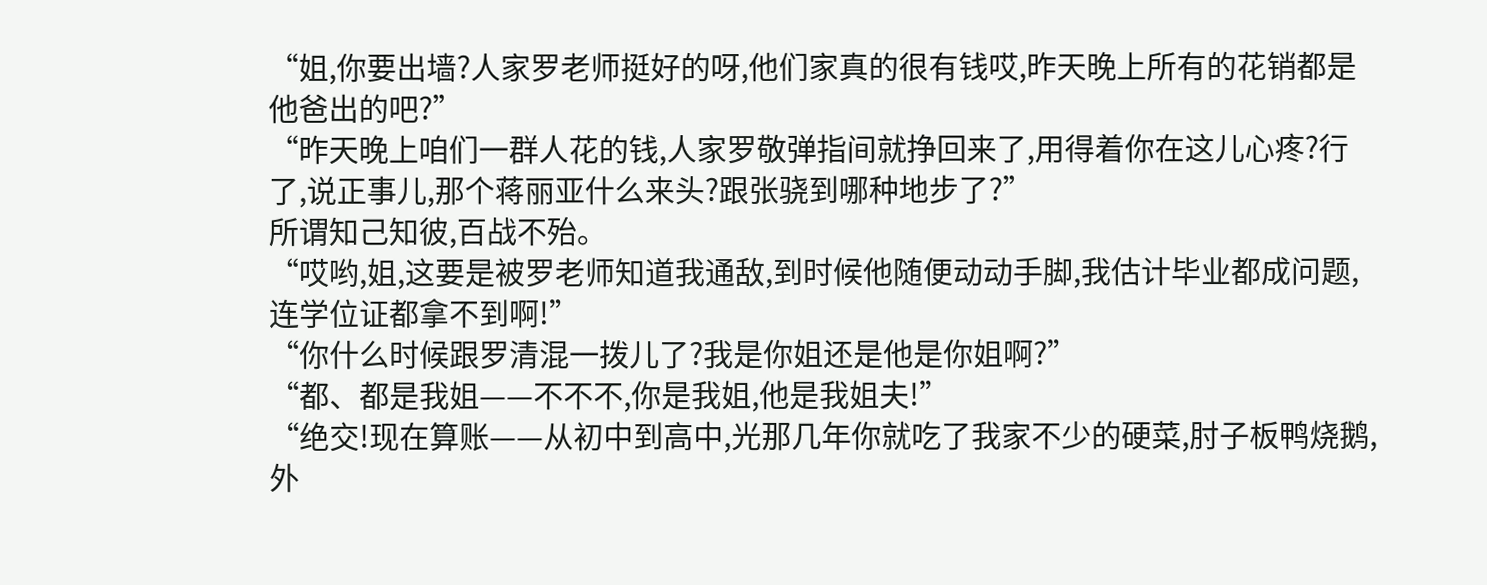“姐,你要出墙?人家罗老师挺好的呀,他们家真的很有钱哎,昨天晚上所有的花销都是他爸出的吧?”
“昨天晚上咱们一群人花的钱,人家罗敬弹指间就挣回来了,用得着你在这儿心疼?行了,说正事儿,那个蒋丽亚什么来头?跟张骁到哪种地步了?”
所谓知己知彼,百战不殆。
“哎哟,姐,这要是被罗老师知道我通敌,到时候他随便动动手脚,我估计毕业都成问题,连学位证都拿不到啊!”
“你什么时候跟罗清混一拨儿了?我是你姐还是他是你姐啊?”
“都、都是我姐——不不不,你是我姐,他是我姐夫!”
“绝交!现在算账——从初中到高中,光那几年你就吃了我家不少的硬菜,肘子板鸭烧鹅,外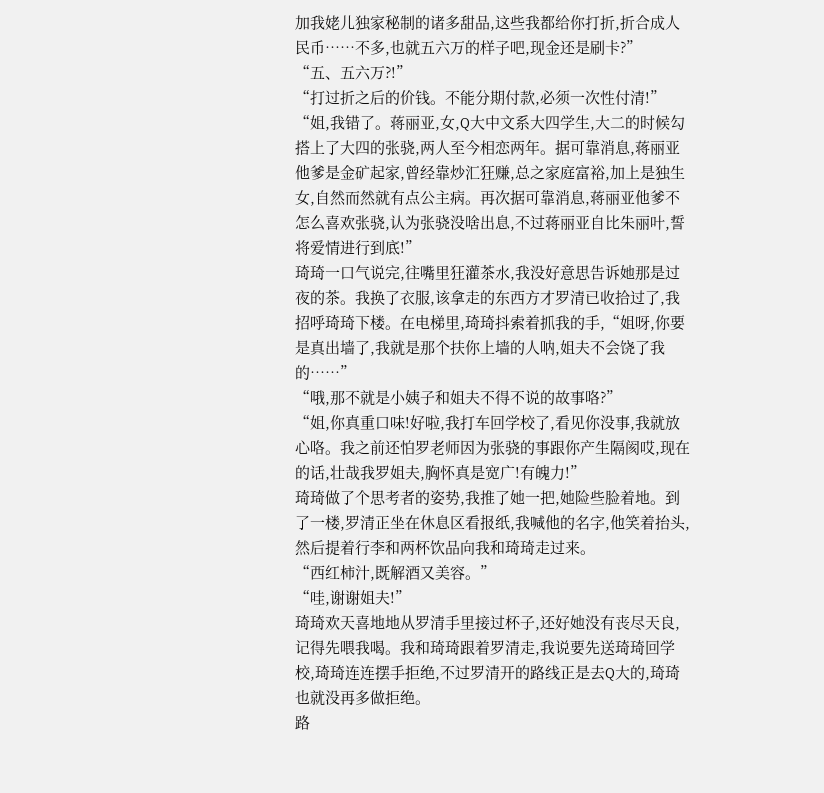加我姥儿独家秘制的诸多甜品,这些我都给你打折,折合成人民币……不多,也就五六万的样子吧,现金还是刷卡?”
“五、五六万?!”
“打过折之后的价钱。不能分期付款,必须一次性付清!”
“姐,我错了。蒋丽亚,女,Q大中文系大四学生,大二的时候勾搭上了大四的张骁,两人至今相恋两年。据可靠消息,蒋丽亚他爹是金矿起家,曾经靠炒汇狂赚,总之家庭富裕,加上是独生女,自然而然就有点公主病。再次据可靠消息,蒋丽亚他爹不怎么喜欢张骁,认为张骁没啥出息,不过蒋丽亚自比朱丽叶,誓将爱情进行到底!”
琦琦一口气说完,往嘴里狂灌茶水,我没好意思告诉她那是过夜的茶。我换了衣服,该拿走的东西方才罗清已收拾过了,我招呼琦琦下楼。在电梯里,琦琦抖索着抓我的手,“姐呀,你要是真出墙了,我就是那个扶你上墙的人呐,姐夫不会饶了我的……”
“哦,那不就是小姨子和姐夫不得不说的故事咯?”
“姐,你真重口味!好啦,我打车回学校了,看见你没事,我就放心咯。我之前还怕罗老师因为张骁的事跟你产生隔阂哎,现在的话,壮哉我罗姐夫,胸怀真是宽广!有魄力!”
琦琦做了个思考者的姿势,我推了她一把,她险些脸着地。到了一楼,罗清正坐在休息区看报纸,我喊他的名字,他笑着抬头,然后提着行李和两杯饮品向我和琦琦走过来。
“西红柿汁,既解酒又美容。”
“哇,谢谢姐夫!”
琦琦欢天喜地地从罗清手里接过杯子,还好她没有丧尽天良,记得先喂我喝。我和琦琦跟着罗清走,我说要先送琦琦回学校,琦琦连连摆手拒绝,不过罗清开的路线正是去Q大的,琦琦也就没再多做拒绝。
路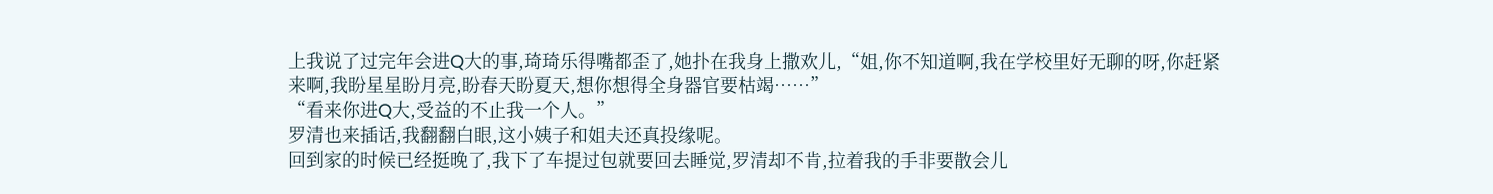上我说了过完年会进Q大的事,琦琦乐得嘴都歪了,她扑在我身上撒欢儿,“姐,你不知道啊,我在学校里好无聊的呀,你赶紧来啊,我盼星星盼月亮,盼春天盼夏天,想你想得全身器官要枯竭……”
“看来你进Q大,受益的不止我一个人。”
罗清也来插话,我翻翻白眼,这小姨子和姐夫还真投缘呢。
回到家的时候已经挺晚了,我下了车提过包就要回去睡觉,罗清却不肯,拉着我的手非要散会儿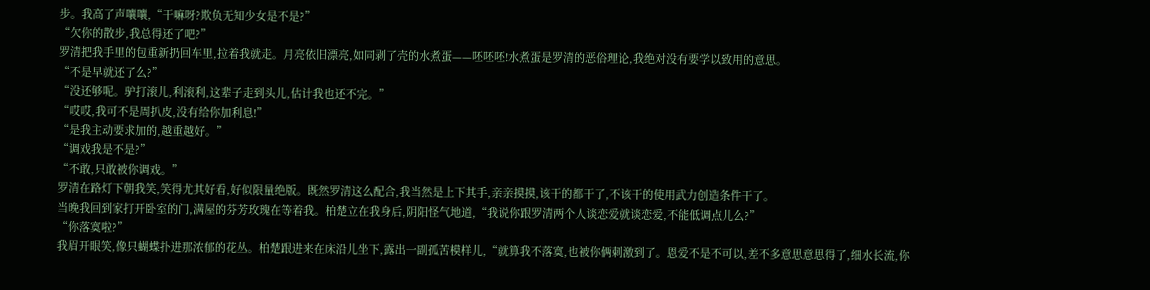步。我高了声嚷嚷,“干嘛呀?欺负无知少女是不是?”
“欠你的散步,我总得还了吧?”
罗清把我手里的包重新扔回车里,拉着我就走。月亮依旧漂亮,如同剥了壳的水煮蛋——呸呸呸!水煮蛋是罗清的恶俗理论,我绝对没有要学以致用的意思。
“不是早就还了么?”
“没还够呢。驴打滚儿,利滚利,这辈子走到头儿,估计我也还不完。”
“哎哎,我可不是周扒皮,没有给你加利息!”
“是我主动要求加的,越重越好。”
“调戏我是不是?”
“不敢,只敢被你调戏。”
罗清在路灯下朝我笑,笑得尤其好看,好似限量绝版。既然罗清这么配合,我当然是上下其手,亲亲摸摸,该干的都干了,不该干的使用武力创造条件干了。
当晚我回到家打开卧室的门,满屋的芬芳玫瑰在等着我。柏楚立在我身后,阴阳怪气地道,“我说你跟罗清两个人谈恋爱就谈恋爱,不能低调点儿么?”
“你落寞啦?”
我眉开眼笑,像只蝴蝶扑进那浓郁的花丛。柏楚跟进来在床沿儿坐下,露出一副孤苦模样儿,“就算我不落寞,也被你俩刺激到了。恩爱不是不可以,差不多意思意思得了,细水长流,你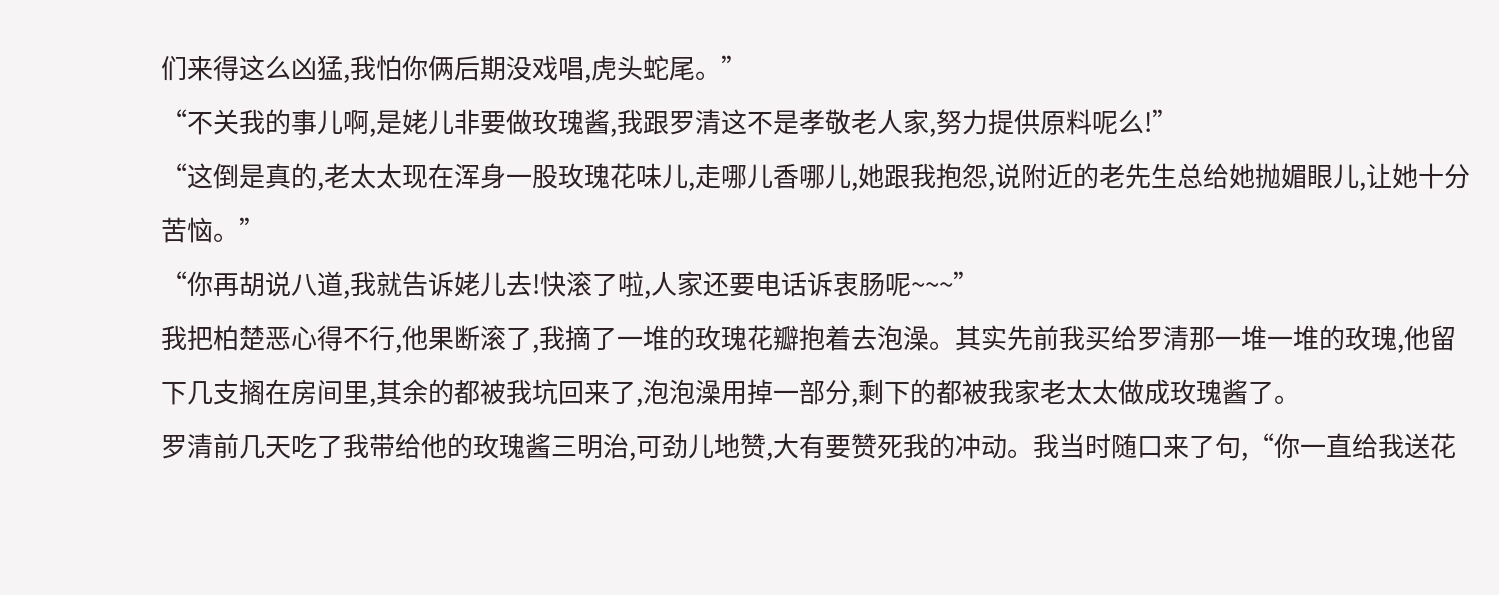们来得这么凶猛,我怕你俩后期没戏唱,虎头蛇尾。”
“不关我的事儿啊,是姥儿非要做玫瑰酱,我跟罗清这不是孝敬老人家,努力提供原料呢么!”
“这倒是真的,老太太现在浑身一股玫瑰花味儿,走哪儿香哪儿,她跟我抱怨,说附近的老先生总给她抛媚眼儿,让她十分苦恼。”
“你再胡说八道,我就告诉姥儿去!快滚了啦,人家还要电话诉衷肠呢~~~”
我把柏楚恶心得不行,他果断滚了,我摘了一堆的玫瑰花瓣抱着去泡澡。其实先前我买给罗清那一堆一堆的玫瑰,他留下几支搁在房间里,其余的都被我坑回来了,泡泡澡用掉一部分,剩下的都被我家老太太做成玫瑰酱了。
罗清前几天吃了我带给他的玫瑰酱三明治,可劲儿地赞,大有要赞死我的冲动。我当时随口来了句,“你一直给我送花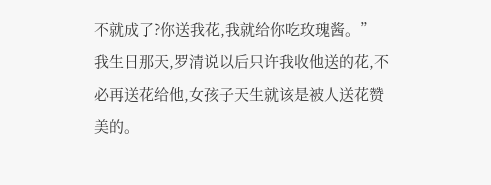不就成了?你送我花,我就给你吃玫瑰酱。”
我生日那天,罗清说以后只许我收他送的花,不必再送花给他,女孩子天生就该是被人送花赞美的。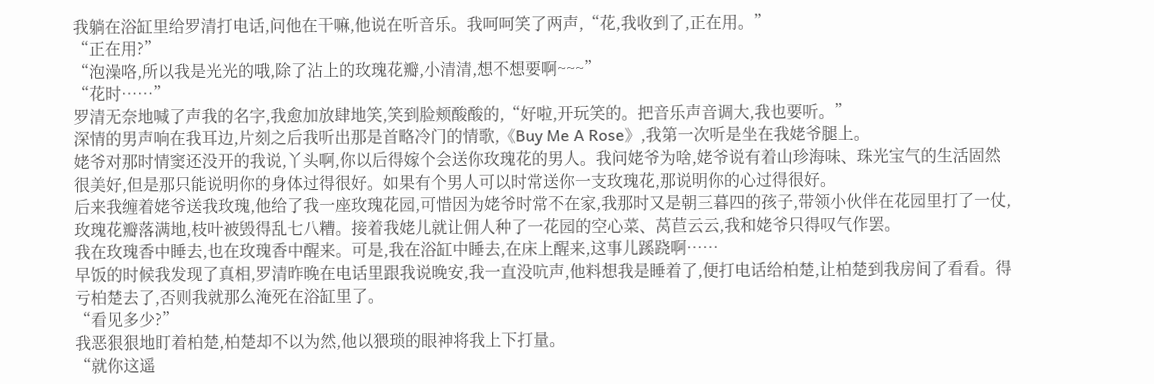我躺在浴缸里给罗清打电话,问他在干嘛,他说在听音乐。我呵呵笑了两声,“花,我收到了,正在用。”
“正在用?”
“泡澡咯,所以我是光光的哦,除了沾上的玫瑰花瓣,小清清,想不想要啊~~~”
“花时……”
罗清无奈地喊了声我的名字,我愈加放肆地笑,笑到脸颊酸酸的,“好啦,开玩笑的。把音乐声音调大,我也要听。”
深情的男声响在我耳边,片刻之后我听出那是首略冷门的情歌,《Buy Me A Rose》,我第一次听是坐在我姥爷腿上。
姥爷对那时情窦还没开的我说,丫头啊,你以后得嫁个会送你玫瑰花的男人。我问姥爷为啥,姥爷说有着山珍海味、珠光宝气的生活固然很美好,但是那只能说明你的身体过得很好。如果有个男人可以时常送你一支玫瑰花,那说明你的心过得很好。
后来我缠着姥爷送我玫瑰,他给了我一座玫瑰花园,可惜因为姥爷时常不在家,我那时又是朝三暮四的孩子,带领小伙伴在花园里打了一仗,玫瑰花瓣落满地,枝叶被毁得乱七八糟。接着我姥儿就让佣人种了一花园的空心菜、莴苣云云,我和姥爷只得叹气作罢。
我在玫瑰香中睡去,也在玫瑰香中醒来。可是,我在浴缸中睡去,在床上醒来,这事儿蹊跷啊……
早饭的时候我发现了真相,罗清昨晚在电话里跟我说晚安,我一直没吭声,他料想我是睡着了,便打电话给柏楚,让柏楚到我房间了看看。得亏柏楚去了,否则我就那么淹死在浴缸里了。
“看见多少?”
我恶狠狠地盯着柏楚,柏楚却不以为然,他以猥琐的眼神将我上下打量。
“就你这遥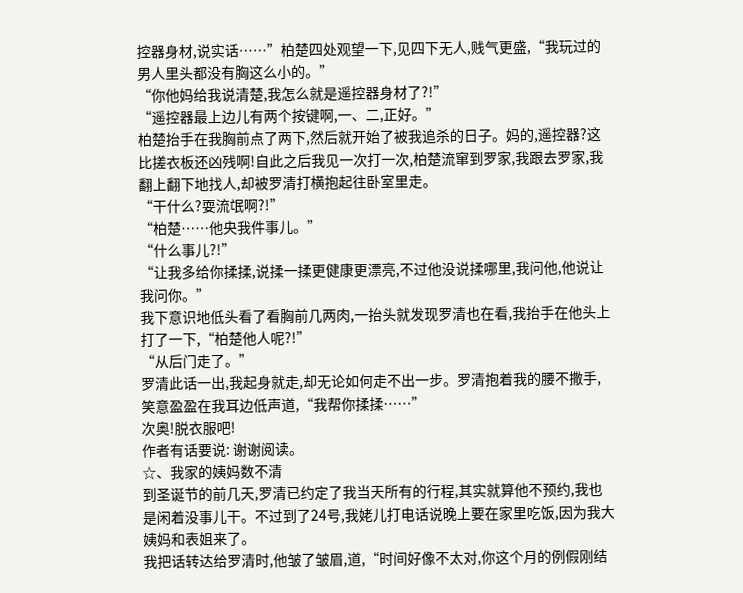控器身材,说实话……”柏楚四处观望一下,见四下无人,贱气更盛,“我玩过的男人里头都没有胸这么小的。”
“你他妈给我说清楚,我怎么就是遥控器身材了?!”
“遥控器最上边儿有两个按键啊,一、二,正好。”
柏楚抬手在我胸前点了两下,然后就开始了被我追杀的日子。妈的,遥控器?这比搓衣板还凶残啊!自此之后我见一次打一次,柏楚流窜到罗家,我跟去罗家,我翻上翻下地找人,却被罗清打横抱起往卧室里走。
“干什么?耍流氓啊?!”
“柏楚……他央我件事儿。”
“什么事儿?!”
“让我多给你揉揉,说揉一揉更健康更漂亮,不过他没说揉哪里,我问他,他说让我问你。”
我下意识地低头看了看胸前几两肉,一抬头就发现罗清也在看,我抬手在他头上打了一下,“柏楚他人呢?!”
“从后门走了。”
罗清此话一出,我起身就走,却无论如何走不出一步。罗清抱着我的腰不撒手,笑意盈盈在我耳边低声道,“我帮你揉揉……”
次奥!脱衣服吧!
作者有话要说: 谢谢阅读。
☆、我家的姨妈数不清
到圣诞节的前几天,罗清已约定了我当天所有的行程,其实就算他不预约,我也是闲着没事儿干。不过到了24号,我姥儿打电话说晚上要在家里吃饭,因为我大姨妈和表姐来了。
我把话转达给罗清时,他皱了皱眉,道,“时间好像不太对,你这个月的例假刚结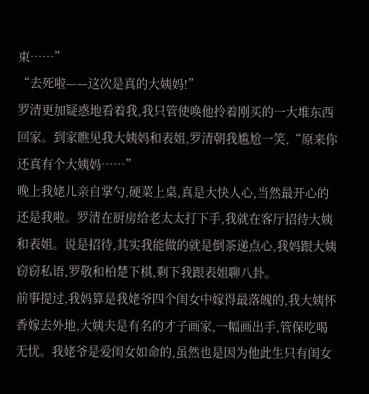束……”
“去死啦——这次是真的大姨妈!”
罗清更加疑惑地看着我,我只管使唤他拎着刚买的一大堆东西回家。到家瞧见我大姨妈和表姐,罗清朝我尴尬一笑,“原来你还真有个大姨妈……”
晚上我姥儿亲自掌勺,硬菜上桌,真是大快人心,当然最开心的还是我啦。罗清在厨房给老太太打下手,我就在客厅招待大姨和表姐。说是招待,其实我能做的就是倒茶递点心,我妈跟大姨窃窃私语,罗敬和柏楚下棋,剩下我跟表姐聊八卦。
前事提过,我妈算是我姥爷四个闺女中嫁得最落魄的,我大姨怀香嫁去外地,大姨夫是有名的才子画家,一幅画出手,管保吃喝无忧。我姥爷是爱闺女如命的,虽然也是因为他此生只有闺女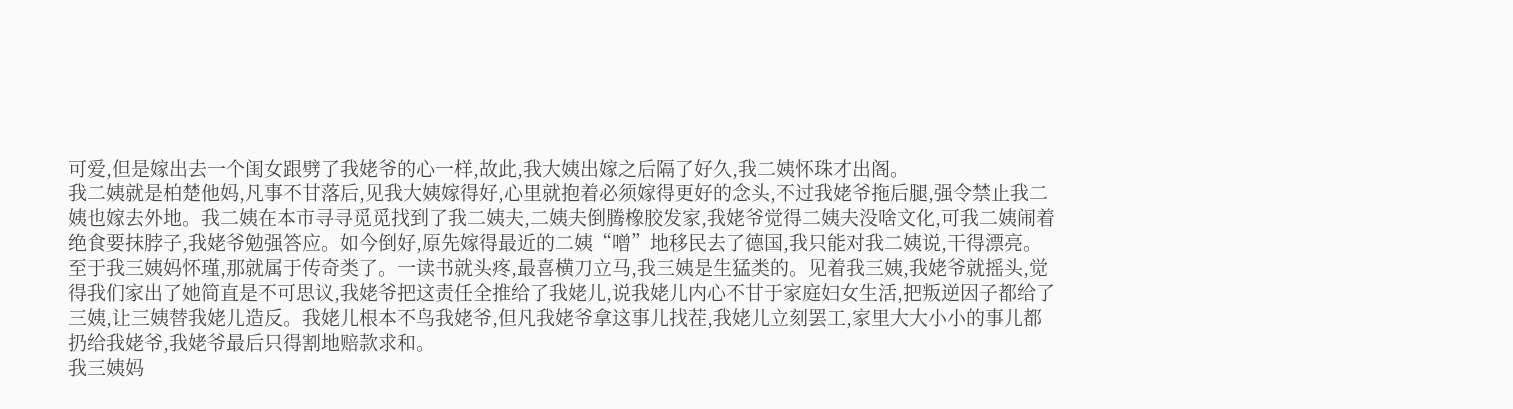可爱,但是嫁出去一个闺女跟劈了我姥爷的心一样,故此,我大姨出嫁之后隔了好久,我二姨怀珠才出阁。
我二姨就是柏楚他妈,凡事不甘落后,见我大姨嫁得好,心里就抱着必须嫁得更好的念头,不过我姥爷拖后腿,强令禁止我二姨也嫁去外地。我二姨在本市寻寻觅觅找到了我二姨夫,二姨夫倒腾橡胶发家,我姥爷觉得二姨夫没啥文化,可我二姨闹着绝食要抹脖子,我姥爷勉强答应。如今倒好,原先嫁得最近的二姨“噌”地移民去了德国,我只能对我二姨说,干得漂亮。
至于我三姨妈怀瑾,那就属于传奇类了。一读书就头疼,最喜横刀立马,我三姨是生猛类的。见着我三姨,我姥爷就摇头,觉得我们家出了她简直是不可思议,我姥爷把这责任全推给了我姥儿,说我姥儿内心不甘于家庭妇女生活,把叛逆因子都给了三姨,让三姨替我姥儿造反。我姥儿根本不鸟我姥爷,但凡我姥爷拿这事儿找茬,我姥儿立刻罢工,家里大大小小的事儿都扔给我姥爷,我姥爷最后只得割地赔款求和。
我三姨妈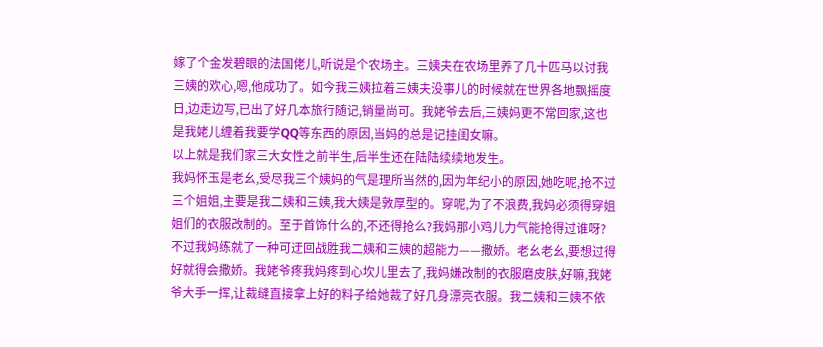嫁了个金发碧眼的法国佬儿,听说是个农场主。三姨夫在农场里养了几十匹马以讨我三姨的欢心,嗯,他成功了。如今我三姨拉着三姨夫没事儿的时候就在世界各地飘摇度日,边走边写,已出了好几本旅行随记,销量尚可。我姥爷去后,三姨妈更不常回家,这也是我姥儿缠着我要学QQ等东西的原因,当妈的总是记挂闺女嘛。
以上就是我们家三大女性之前半生,后半生还在陆陆续续地发生。
我妈怀玉是老幺,受尽我三个姨妈的气是理所当然的,因为年纪小的原因,她吃呢,抢不过三个姐姐,主要是我二姨和三姨,我大姨是敦厚型的。穿呢,为了不浪费,我妈必须得穿姐姐们的衣服改制的。至于首饰什么的,不还得抢么?我妈那小鸡儿力气能抢得过谁呀?
不过我妈练就了一种可迂回战胜我二姨和三姨的超能力——撒娇。老幺老幺,要想过得好就得会撒娇。我姥爷疼我妈疼到心坎儿里去了,我妈嫌改制的衣服磨皮肤,好嘛,我姥爷大手一挥,让裁缝直接拿上好的料子给她裁了好几身漂亮衣服。我二姨和三姨不依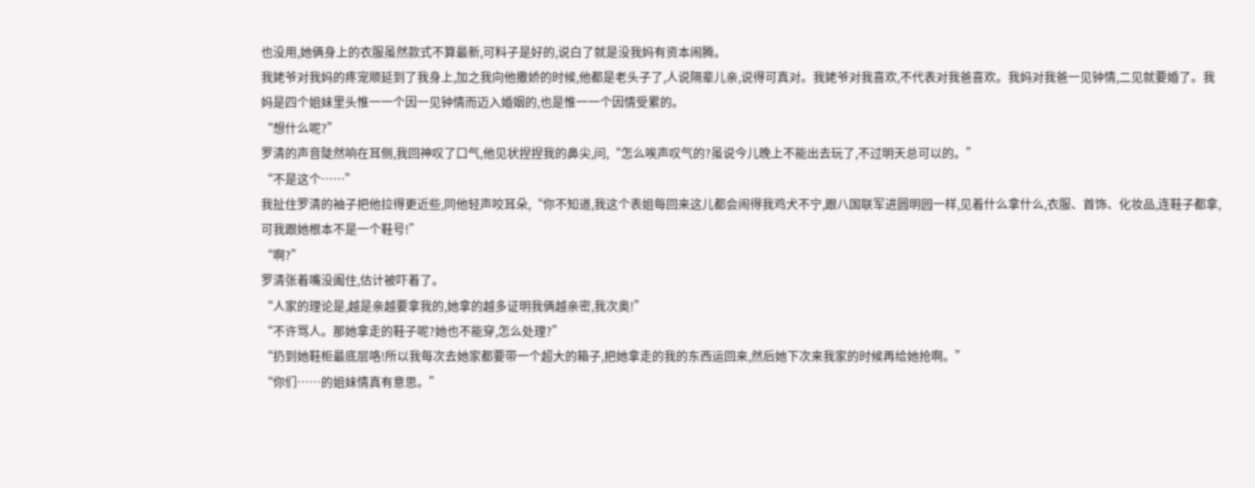也没用,她俩身上的衣服虽然款式不算最新,可料子是好的,说白了就是没我妈有资本闹腾。
我姥爷对我妈的疼宠顺延到了我身上,加之我向他撒娇的时候,他都是老头子了,人说隔辈儿亲,说得可真对。我姥爷对我喜欢,不代表对我爸喜欢。我妈对我爸一见钟情,二见就要婚了。我妈是四个姐妹里头惟一一个因一见钟情而迈入婚姻的,也是惟一一个因情受累的。
“想什么呢?”
罗清的声音陡然响在耳侧,我回神叹了口气,他见状捏捏我的鼻尖,问,“怎么唉声叹气的?虽说今儿晚上不能出去玩了,不过明天总可以的。”
“不是这个……”
我扯住罗清的袖子把他拉得更近些,同他轻声咬耳朵,“你不知道,我这个表姐每回来这儿都会闹得我鸡犬不宁,跟八国联军进圆明园一样,见着什么拿什么,衣服、首饰、化妆品,连鞋子都拿,可我跟她根本不是一个鞋号!”
“啊?”
罗清张着嘴没阖住,估计被吓着了。
“人家的理论是,越是亲越要拿我的,她拿的越多证明我俩越亲密,我次奥!”
“不许骂人。那她拿走的鞋子呢?她也不能穿,怎么处理?”
“扔到她鞋柜最底层咯!所以我每次去她家都要带一个超大的箱子,把她拿走的我的东西运回来,然后她下次来我家的时候再给她抢啊。”
“你们……的姐妹情真有意思。”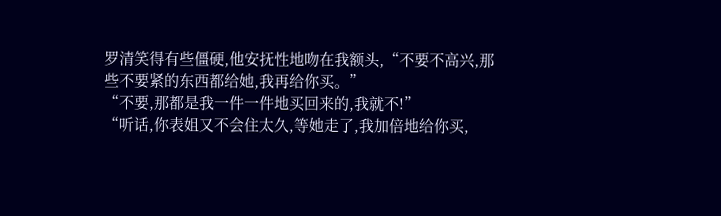罗清笑得有些僵硬,他安抚性地吻在我额头,“不要不高兴,那些不要紧的东西都给她,我再给你买。”
“不要,那都是我一件一件地买回来的,我就不!”
“听话,你表姐又不会住太久,等她走了,我加倍地给你买,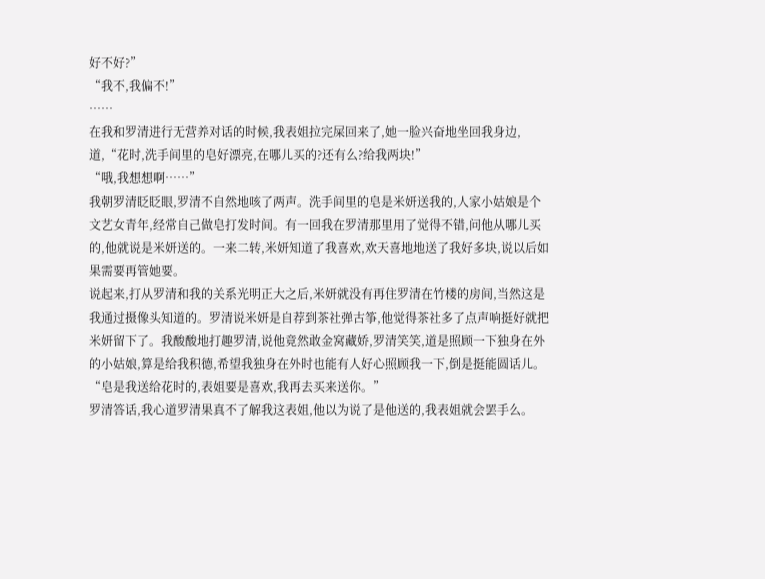好不好?”
“我不,我偏不!”
……
在我和罗清进行无营养对话的时候,我表姐拉完屎回来了,她一脸兴奋地坐回我身边,道,“花时,洗手间里的皂好漂亮,在哪儿买的?还有么?给我两块!”
“哦,我想想啊……”
我朝罗清眨眨眼,罗清不自然地咳了两声。洗手间里的皂是米妍送我的,人家小姑娘是个文艺女青年,经常自己做皂打发时间。有一回我在罗清那里用了觉得不错,问他从哪儿买的,他就说是米妍送的。一来二转,米妍知道了我喜欢,欢天喜地地送了我好多块,说以后如果需要再管她要。
说起来,打从罗清和我的关系光明正大之后,米妍就没有再住罗清在竹楼的房间,当然这是我通过摄像头知道的。罗清说米妍是自荐到茶社弹古筝,他觉得茶社多了点声响挺好就把米妍留下了。我酸酸地打趣罗清,说他竟然敢金窝藏娇,罗清笑笑,道是照顾一下独身在外的小姑娘,算是给我积德,希望我独身在外时也能有人好心照顾我一下,倒是挺能圆话儿。
“皂是我送给花时的,表姐要是喜欢,我再去买来送你。”
罗清答话,我心道罗清果真不了解我这表姐,他以为说了是他送的,我表姐就会罢手么。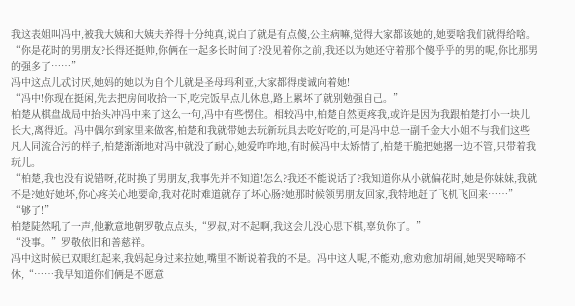我这表姐叫冯中,被我大姨和大姨夫养得十分纯真,说白了就是有点傻,公主病嘛,觉得大家都该她的,她要啥我们就得给啥。
“你是花时的男朋友?长得还挺帅,你俩在一起多长时间了?没见着你之前,我还以为她还守着那个傻乎乎的男的呢,你比那男的强多了……”
冯中这点儿忒讨厌,她妈的她以为自个儿就是圣母玛利亚,大家都得虔诚向着她!
“冯中!你现在挺闲,先去把房间收拾一下,吃完饭早点儿休息,路上累坏了就别勉强自己。”
柏楚从棋盘战局中抬头冲冯中来了这么一句,冯中有些愣住。相较冯中,柏楚自然更疼我,或许是因为我跟柏楚打小一块儿长大,离得近。冯中偶尔到家里来做客,柏楚和我就带她去玩新玩具去吃好吃的,可是冯中总一副千金大小姐不与我们这些凡人同流合污的样子,柏楚渐渐地对冯中就没了耐心,她爱咋咋地,有时候冯中太矫情了,柏楚干脆把她撂一边不管,只带着我玩儿。
“柏楚,我也没有说错呀,花时换了男朋友,我事先并不知道!怎么?我还不能说话了?我知道你从小就偏花时,她是你妹妹,我就不是?她好她坏,你心疼关心地要命,我对花时难道就存了坏心肠?她那时候领男朋友回家,我特地赶了飞机飞回来……”
“够了!”
柏楚陡然吼了一声,他歉意地朝罗敬点点头,“罗叔,对不起啊,我这会儿没心思下棋,辜负你了。”
“没事。”罗敬依旧和善慈祥。
冯中这时候已双眼红起来,我妈起身过来拉她,嘴里不断说着我的不是。冯中这人呢,不能劝,愈劝愈加胡闹,她哭哭啼啼不休,“……我早知道你们俩是不愿意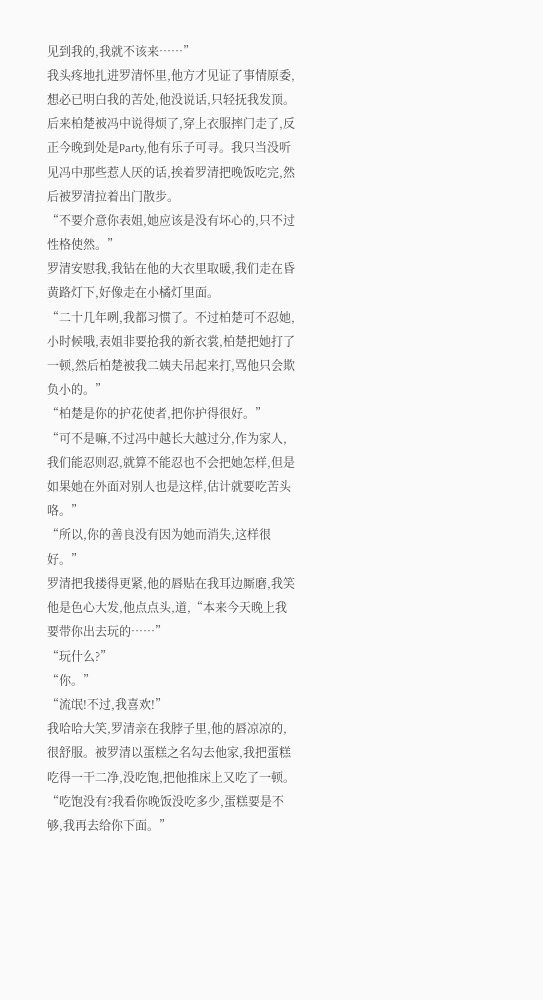见到我的,我就不该来……”
我头疼地扎进罗清怀里,他方才见证了事情原委,想必已明白我的苦处,他没说话,只轻抚我发顶。
后来柏楚被冯中说得烦了,穿上衣服摔门走了,反正今晚到处是Party,他有乐子可寻。我只当没听见冯中那些惹人厌的话,挨着罗清把晚饭吃完,然后被罗清拉着出门散步。
“不要介意你表姐,她应该是没有坏心的,只不过性格使然。”
罗清安慰我,我钻在他的大衣里取暖,我们走在昏黄路灯下,好像走在小橘灯里面。
“二十几年咧,我都习惯了。不过柏楚可不忍她,小时候哦,表姐非要抢我的新衣裳,柏楚把她打了一顿,然后柏楚被我二姨夫吊起来打,骂他只会欺负小的。”
“柏楚是你的护花使者,把你护得很好。”
“可不是嘛,不过冯中越长大越过分,作为家人,我们能忍则忍,就算不能忍也不会把她怎样,但是如果她在外面对别人也是这样,估计就要吃苦头咯。”
“所以,你的善良没有因为她而消失,这样很好。”
罗清把我搂得更紧,他的唇贴在我耳边厮磨,我笑他是色心大发,他点点头,道,“本来今天晚上我要带你出去玩的……”
“玩什么?”
“你。”
“流氓!不过,我喜欢!”
我哈哈大笑,罗清亲在我脖子里,他的唇凉凉的,很舒服。被罗清以蛋糕之名勾去他家,我把蛋糕吃得一干二净,没吃饱,把他推床上又吃了一顿。
“吃饱没有?我看你晚饭没吃多少,蛋糕要是不够,我再去给你下面。”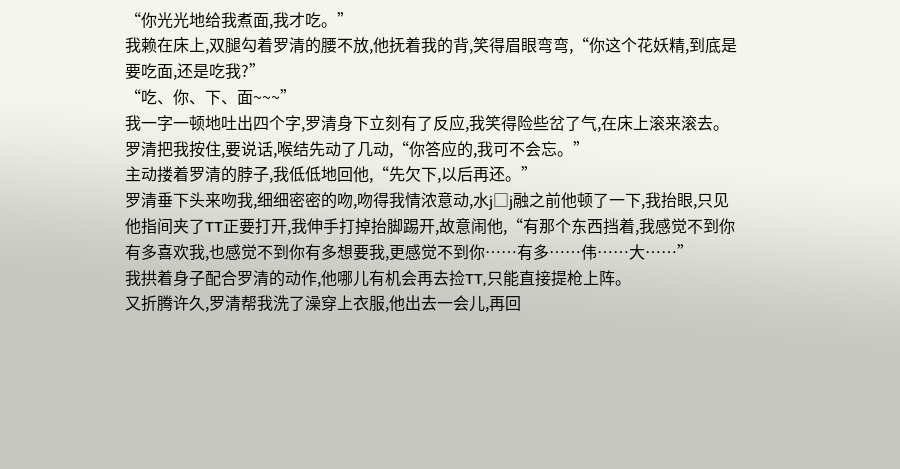“你光光地给我煮面,我才吃。”
我赖在床上,双腿勾着罗清的腰不放,他抚着我的背,笑得眉眼弯弯,“你这个花妖精,到底是要吃面,还是吃我?”
“吃、你、下、面~~~”
我一字一顿地吐出四个字,罗清身下立刻有了反应,我笑得险些岔了气,在床上滚来滚去。罗清把我按住,要说话,喉结先动了几动,“你答应的,我可不会忘。”
主动搂着罗清的脖子,我低低地回他,“先欠下,以后再还。”
罗清垂下头来吻我,细细密密的吻,吻得我情浓意动,水j□j融之前他顿了一下,我抬眼,只见他指间夹了TT正要打开,我伸手打掉抬脚踢开,故意闹他,“有那个东西挡着,我感觉不到你有多喜欢我,也感觉不到你有多想要我,更感觉不到你……有多……伟……大……”
我拱着身子配合罗清的动作,他哪儿有机会再去捡TT,只能直接提枪上阵。
又折腾许久,罗清帮我洗了澡穿上衣服,他出去一会儿,再回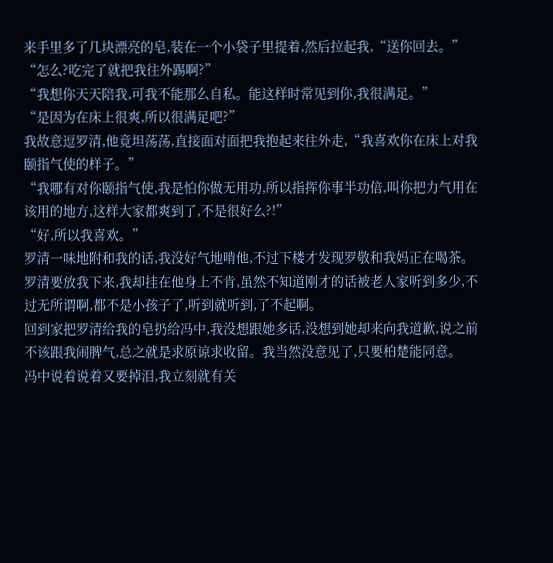来手里多了几块漂亮的皂,装在一个小袋子里提着,然后拉起我,“送你回去。”
“怎么?吃完了就把我往外踢啊?”
“我想你天天陪我,可我不能那么自私。能这样时常见到你,我很满足。”
“是因为在床上很爽,所以很满足吧?”
我故意逗罗清,他竟坦荡荡,直接面对面把我抱起来往外走,“我喜欢你在床上对我颐指气使的样子。”
“我哪有对你颐指气使,我是怕你做无用功,所以指挥你事半功倍,叫你把力气用在该用的地方,这样大家都爽到了,不是很好么?!”
“好,所以我喜欢。”
罗清一味地附和我的话,我没好气地啃他,不过下楼才发现罗敬和我妈正在喝茶。罗清要放我下来,我却挂在他身上不肯,虽然不知道刚才的话被老人家听到多少,不过无所谓啊,都不是小孩子了,听到就听到,了不起啊。
回到家把罗清给我的皂扔给冯中,我没想跟她多话,没想到她却来向我道歉,说之前不该跟我闹脾气,总之就是求原谅求收留。我当然没意见了,只要柏楚能同意。
冯中说着说着又要掉泪,我立刻就有关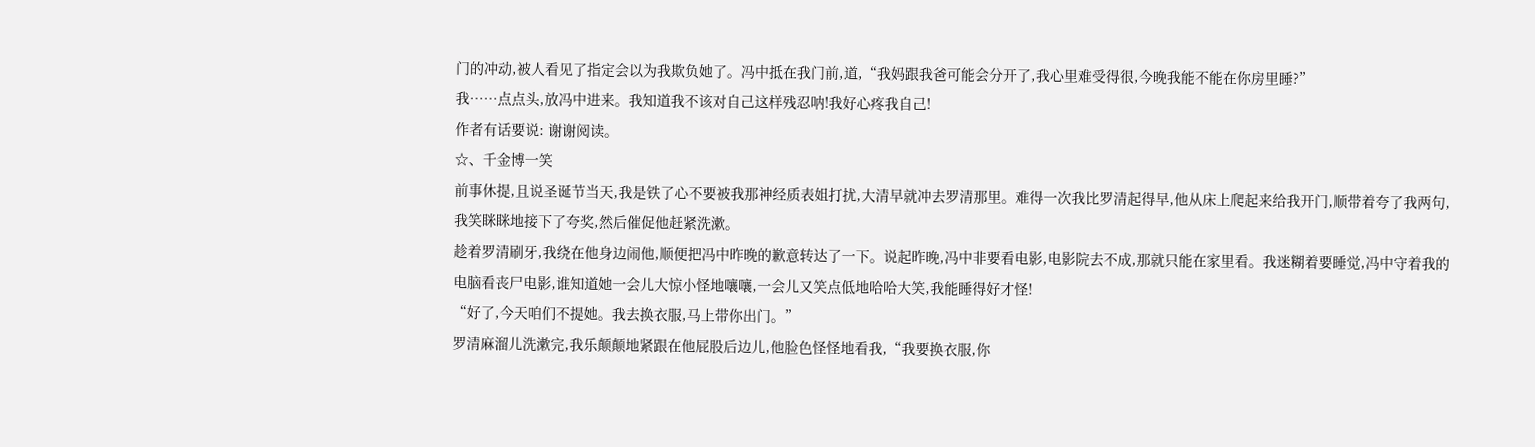门的冲动,被人看见了指定会以为我欺负她了。冯中抵在我门前,道,“我妈跟我爸可能会分开了,我心里难受得很,今晚我能不能在你房里睡?”
我……点点头,放冯中进来。我知道我不该对自己这样残忍呐!我好心疼我自己!
作者有话要说: 谢谢阅读。
☆、千金博一笑
前事休提,且说圣诞节当天,我是铁了心不要被我那神经质表姐打扰,大清早就冲去罗清那里。难得一次我比罗清起得早,他从床上爬起来给我开门,顺带着夸了我两句,我笑眯眯地接下了夸奖,然后催促他赶紧洗漱。
趁着罗清刷牙,我绕在他身边闹他,顺便把冯中昨晚的歉意转达了一下。说起昨晚,冯中非要看电影,电影院去不成,那就只能在家里看。我迷糊着要睡觉,冯中守着我的电脑看丧尸电影,谁知道她一会儿大惊小怪地嚷嚷,一会儿又笑点低地哈哈大笑,我能睡得好才怪!
“好了,今天咱们不提她。我去换衣服,马上带你出门。”
罗清麻溜儿洗漱完,我乐颠颠地紧跟在他屁股后边儿,他脸色怪怪地看我,“我要换衣服,你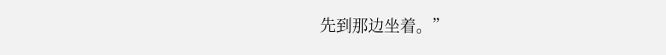先到那边坐着。”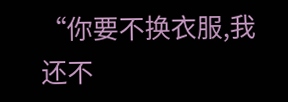“你要不换衣服,我还不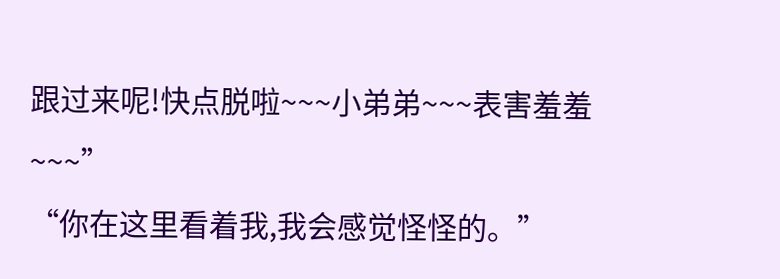跟过来呢!快点脱啦~~~小弟弟~~~表害羞羞~~~”
“你在这里看着我,我会感觉怪怪的。”